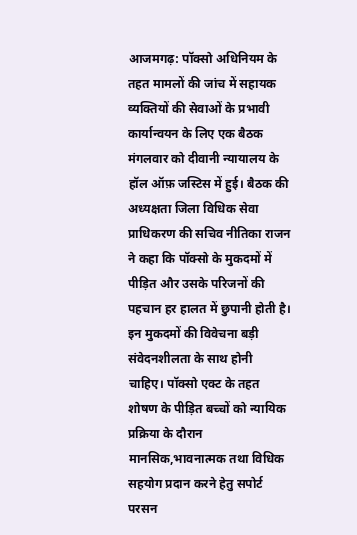आजमगढ़: पॉक्सो अधिनियम के तहत मामलों की जांच में सहायक व्यक्तियों की सेवाओं के प्रभावी कार्यान्वयन के लिए एक बैठक मंगलवार को दीवानी न्यायालय के हॉल ऑफ़ जस्टिस में हुई। बैठक की अध्यक्षता जिला विधिक सेवा प्राधिकरण की सचिव नीतिका राजन ने कहा कि पॉक्सो के मुकदमों में पीड़ित और उसके परिजनों की पहचान हर हालत में छुपानी होती है। इन मुकदमों की विवेचना बड़ी संवेदनशीलता के साथ होनी चाहिए। पॉक्सो एक्ट के तहत शोषण के पीड़ित बच्चों को न्यायिक प्रक्रिया के दौरान मानसिक,भावनात्मक तथा विधिक सहयोग प्रदान करने हेतु सपोर्ट परसन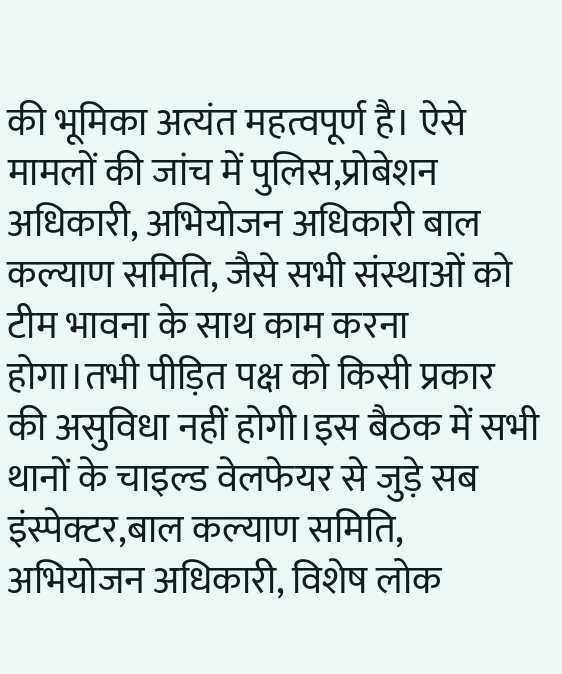की भूमिका अत्यंत महत्वपूर्ण है। ऐसे मामलों की जांच में पुलिस,प्रोबेशन अधिकारी, अभियोजन अधिकारी बाल कल्याण समिति, जैसे सभी संस्थाओं को टीम भावना के साथ काम करना होगा।तभी पीड़ित पक्ष को किसी प्रकार की असुविधा नहीं होगी।इस बैठक में सभी थानों के चाइल्ड वेलफेयर से जुड़े सब इंस्पेक्टर,बाल कल्याण समिति, अभियोजन अधिकारी, विशेष लोक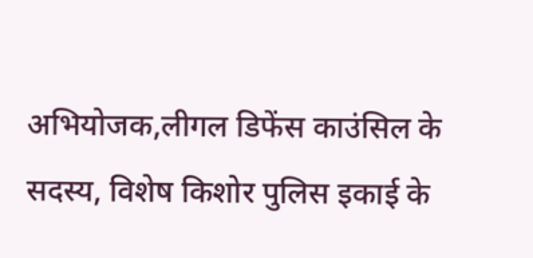अभियोजक,लीगल डिफेंस काउंसिल के सदस्य, विशेष किशोर पुलिस इकाई के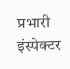प्रभारी इंस्पेक्टर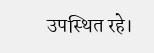उपस्थित रहे।